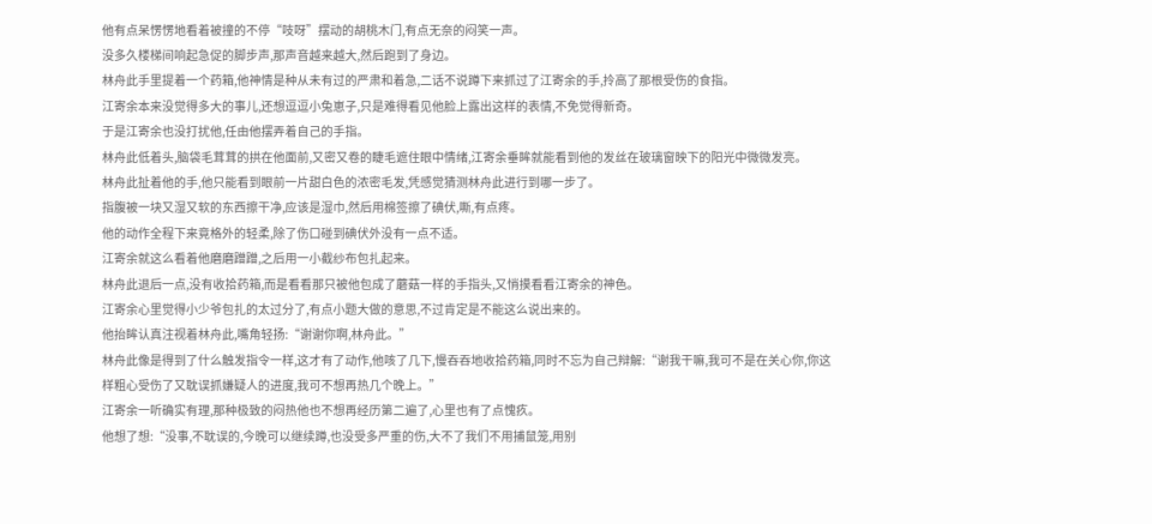他有点呆愣愣地看着被撞的不停“吱呀”摆动的胡桃木门,有点无奈的闷笑一声。
没多久楼梯间响起急促的脚步声,那声音越来越大,然后跑到了身边。
林舟此手里提着一个药箱,他神情是种从未有过的严肃和着急,二话不说蹲下来抓过了江寄余的手,拎高了那根受伤的食指。
江寄余本来没觉得多大的事儿,还想逗逗小兔崽子,只是难得看见他脸上露出这样的表情,不免觉得新奇。
于是江寄余也没打扰他,任由他摆弄着自己的手指。
林舟此低着头,脑袋毛茸茸的拱在他面前,又密又卷的睫毛遮住眼中情绪,江寄余垂眸就能看到他的发丝在玻璃窗映下的阳光中微微发亮。
林舟此扯着他的手,他只能看到眼前一片甜白色的浓密毛发,凭感觉猜测林舟此进行到哪一步了。
指腹被一块又湿又软的东西擦干净,应该是湿巾,然后用棉签擦了碘伏,嘶,有点疼。
他的动作全程下来竟格外的轻柔,除了伤口碰到碘伏外没有一点不适。
江寄余就这么看着他磨磨蹭蹭,之后用一小截纱布包扎起来。
林舟此退后一点,没有收拾药箱,而是看看那只被他包成了蘑菇一样的手指头,又悄摸看看江寄余的神色。
江寄余心里觉得小少爷包扎的太过分了,有点小题大做的意思,不过肯定是不能这么说出来的。
他抬眸认真注视着林舟此,嘴角轻扬:“谢谢你啊,林舟此。”
林舟此像是得到了什么触发指令一样,这才有了动作,他咳了几下,慢吞吞地收拾药箱,同时不忘为自己辩解:“谢我干嘛,我可不是在关心你,你这样粗心受伤了又耽误抓嫌疑人的进度,我可不想再热几个晚上。”
江寄余一听确实有理,那种极致的闷热他也不想再经历第二遍了,心里也有了点愧疚。
他想了想:“没事,不耽误的,今晚可以继续蹲,也没受多严重的伤,大不了我们不用捕鼠笼,用别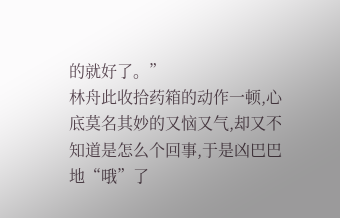的就好了。”
林舟此收拾药箱的动作一顿,心底莫名其妙的又恼又气,却又不知道是怎么个回事,于是凶巴巴地“哦”了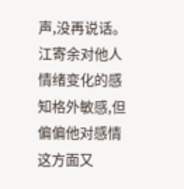声,没再说话。
江寄余对他人情绪变化的感知格外敏感,但偏偏他对感情这方面又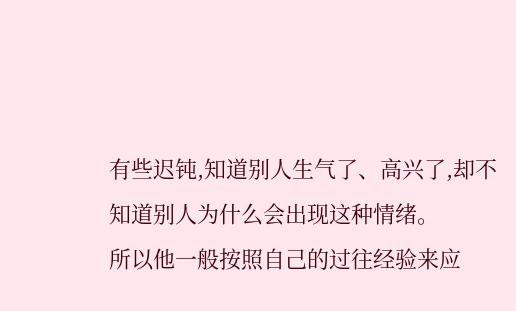有些迟钝,知道别人生气了、高兴了,却不知道别人为什么会出现这种情绪。
所以他一般按照自己的过往经验来应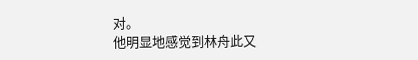对。
他明显地感觉到林舟此又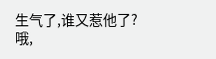生气了,谁又惹他了?
哦,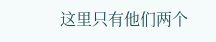这里只有他们两个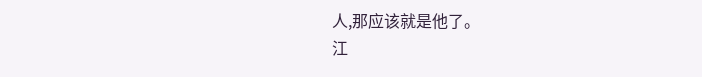人,那应该就是他了。
江